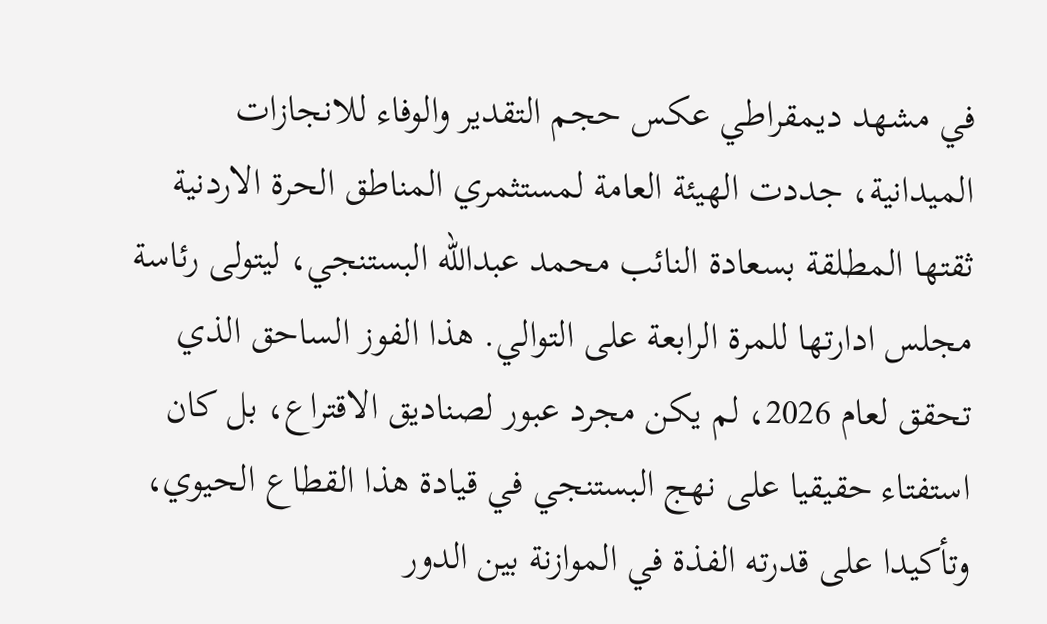في مشهد ديمقراطي عكس حجم التقدير والوفاء للانجازات الميدانية، جددت الهيئة العامة لمستثمري المناطق الحرة الاردنية ثقتها المطلقة بسعادة النائب محمد عبدالله البستنجي، ليتولى رئاسة مجلس ادارتها للمرة الرابعة على التوالي. هذا الفوز الساحق الذي تحقق لعام 2026، لم يكن مجرد عبور لصناديق الاقتراع، بل كان استفتاء حقيقيا على نهج البستنجي في قيادة هذا القطاع الحيوي، وتأكيدا على قدرته الفذة في الموازنة بين الدور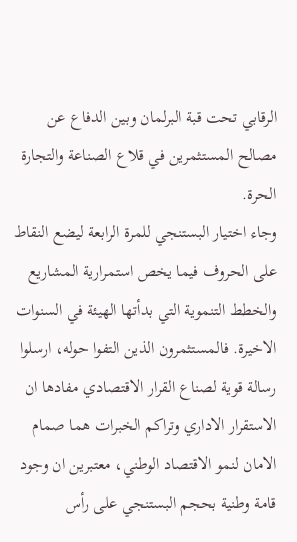الرقابي تحت قبة البرلمان وبين الدفاع عن مصالح المستثمرين في قلاع الصناعة والتجارة الحرة.
وجاء اختيار البستنجي للمرة الرابعة ليضع النقاط على الحروف فيما يخص استمرارية المشاريع والخطط التنموية التي بدأتها الهيئة في السنوات الاخيرة. فالمستثمرون الذين التفوا حوله، ارسلوا رسالة قوية لصناع القرار الاقتصادي مفادها ان الاستقرار الاداري وتراكم الخبرات هما صمام الامان لنمو الاقتصاد الوطني، معتبرين ان وجود قامة وطنية بحجم البستنجي على رأس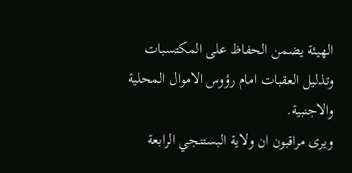الهيئة يضمن الحفاظ على المكتسبات وتذليل العقبات امام رؤوس الاموال المحلية والاجنبية.
ويرى مراقبون ان ولاية البستنجي الرابعة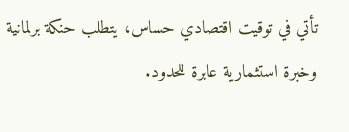تأتي في توقيت اقتصادي حساس، يتطلب حنكة برلمانية وخبرة استثمارية عابرة للحدود.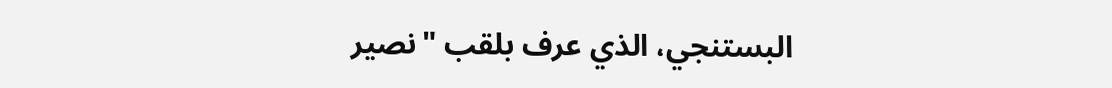البستنجي، الذي عرف بلقب "نصير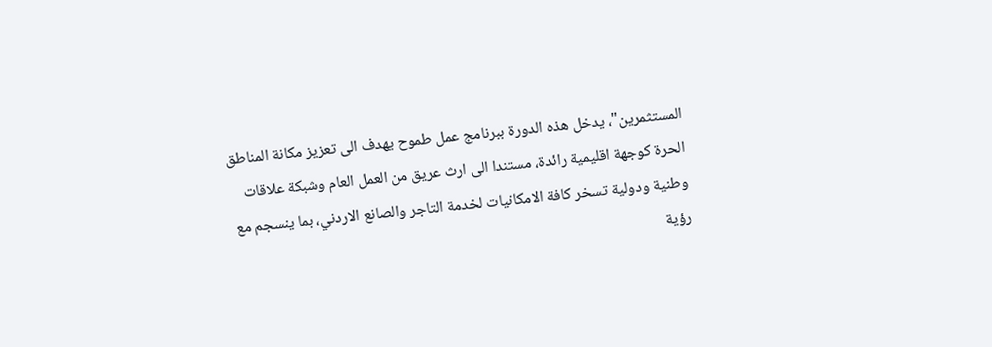المستثمرين"، يدخل هذه الدورة ببرنامج عمل طموح يهدف الى تعزيز مكانة المناطق الحرة كوجهة اقليمية رائدة، مستندا الى ارث عريق من العمل العام وشبكة علاقات وطنية ودولية تسخر كافة الامكانيات لخدمة التاجر والصانع الاردني، بما ينسجم مع رؤية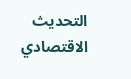التحديث الاقتصادي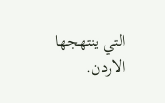التي ينتهجها الاردن.